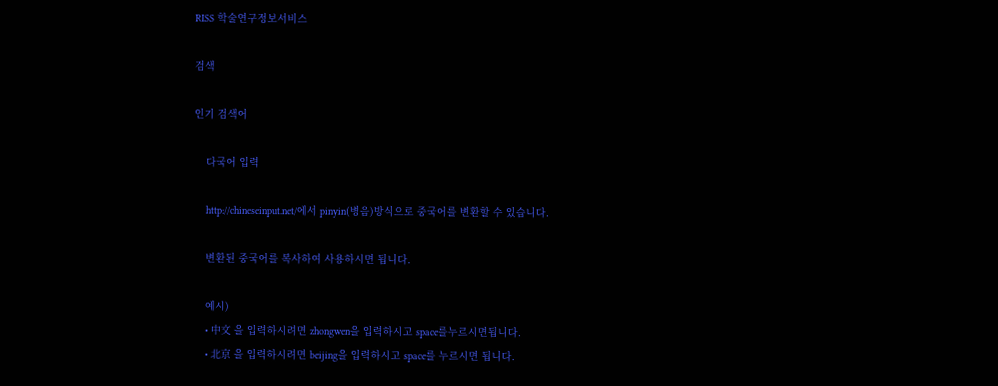RISS 학술연구정보서비스

검색

인기 검색어

    다국어 입력

    http://chineseinput.net/에서 pinyin(병음)방식으로 중국어를 변환할 수 있습니다.

    변환된 중국어를 복사하여 사용하시면 됩니다.

    예시)
    • 中文 을 입력하시려면 zhongwen을 입력하시고 space를누르시면됩니다.
    • 北京 을 입력하시려면 beijing을 입력하시고 space를 누르시면 됩니다.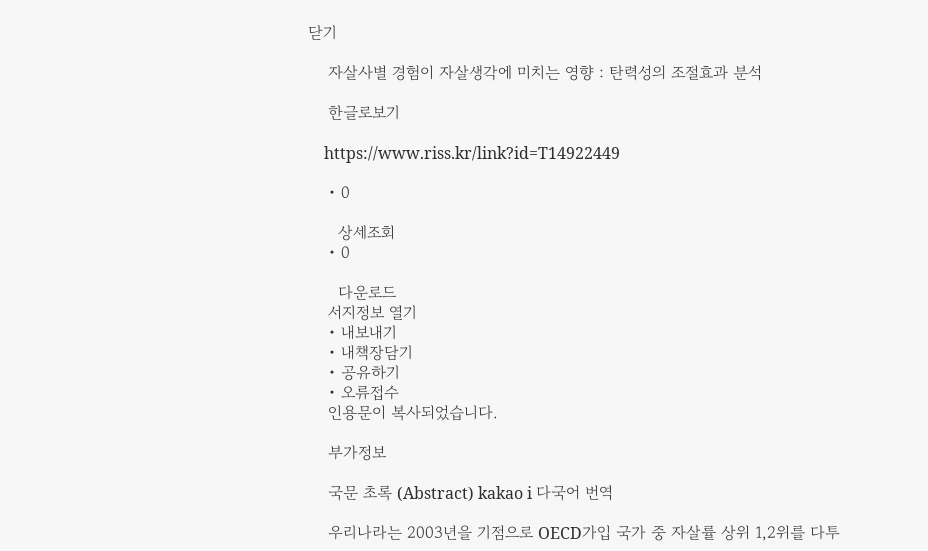닫기

    자살사별 경험이 자살생각에 미치는 영향 : 탄력성의 조절효과 분석

    한글로보기

    https://www.riss.kr/link?id=T14922449

    • 0

      상세조회
    • 0

      다운로드
    서지정보 열기
    • 내보내기
    • 내책장담기
    • 공유하기
    • 오류접수
    인용문이 복사되었습니다.

    부가정보

    국문 초록 (Abstract) kakao i 다국어 번역

    우리나라는 2003년을 기점으로 OECD가입 국가 중 자살률 상위 1,2위를 다투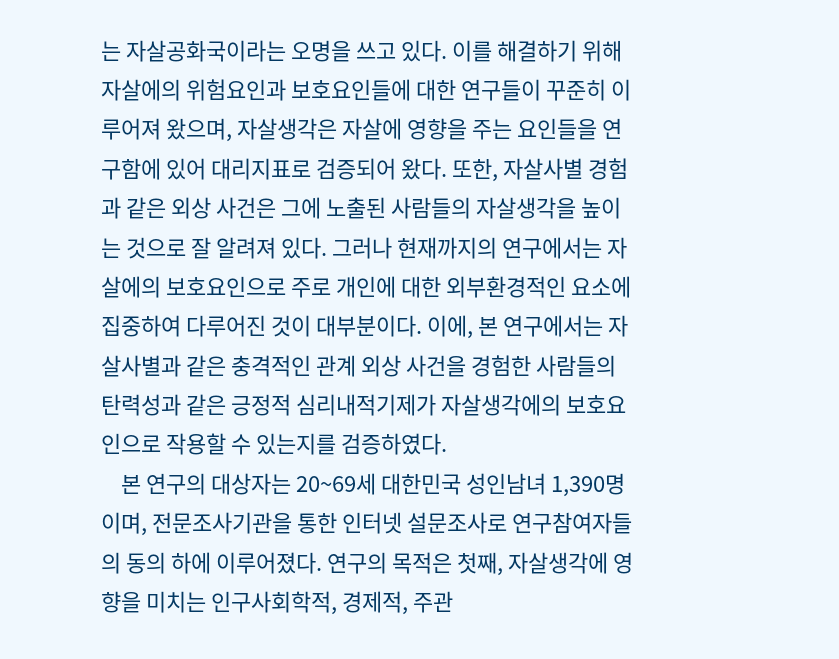는 자살공화국이라는 오명을 쓰고 있다. 이를 해결하기 위해 자살에의 위험요인과 보호요인들에 대한 연구들이 꾸준히 이루어져 왔으며, 자살생각은 자살에 영향을 주는 요인들을 연구함에 있어 대리지표로 검증되어 왔다. 또한, 자살사별 경험과 같은 외상 사건은 그에 노출된 사람들의 자살생각을 높이는 것으로 잘 알려져 있다. 그러나 현재까지의 연구에서는 자살에의 보호요인으로 주로 개인에 대한 외부환경적인 요소에 집중하여 다루어진 것이 대부분이다. 이에, 본 연구에서는 자살사별과 같은 충격적인 관계 외상 사건을 경험한 사람들의 탄력성과 같은 긍정적 심리내적기제가 자살생각에의 보호요인으로 작용할 수 있는지를 검증하였다.
    본 연구의 대상자는 20~69세 대한민국 성인남녀 1,390명이며, 전문조사기관을 통한 인터넷 설문조사로 연구참여자들의 동의 하에 이루어졌다. 연구의 목적은 첫째, 자살생각에 영향을 미치는 인구사회학적, 경제적, 주관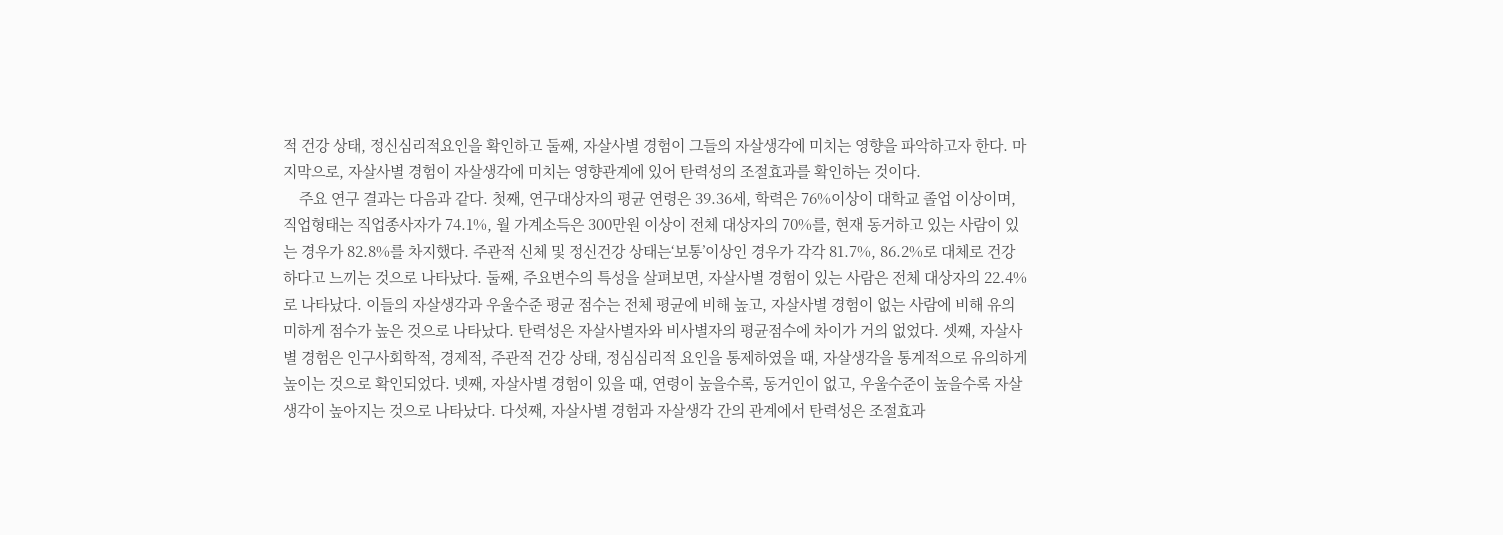적 건강 상태, 정신심리적요인을 확인하고 둘째, 자살사별 경험이 그들의 자살생각에 미치는 영향을 파악하고자 한다. 마지막으로, 자살사별 경험이 자살생각에 미치는 영향관계에 있어 탄력성의 조절효과를 확인하는 것이다.
    주요 연구 결과는 다음과 같다. 첫째, 연구대상자의 평균 연령은 39.36세, 학력은 76%이상이 대학교 졸업 이상이며, 직업형태는 직업종사자가 74.1%, 월 가계소득은 300만원 이상이 전체 대상자의 70%를, 현재 동거하고 있는 사람이 있는 경우가 82.8%를 차지했다. 주관적 신체 및 정신건강 상태는‘보통’이상인 경우가 각각 81.7%, 86.2%로 대체로 건강하다고 느끼는 것으로 나타났다. 둘째, 주요변수의 특성을 살펴보면, 자살사별 경험이 있는 사람은 전체 대상자의 22.4%로 나타났다. 이들의 자살생각과 우울수준 평균 점수는 전체 평균에 비해 높고, 자살사별 경험이 없는 사람에 비해 유의미하게 점수가 높은 것으로 나타났다. 탄력성은 자살사별자와 비사별자의 평균점수에 차이가 거의 없었다. 셋째, 자살사별 경험은 인구사회학적, 경제적, 주관적 건강 상태, 정심심리적 요인을 통제하였을 때, 자살생각을 통계적으로 유의하게 높이는 것으로 확인되었다. 넷째, 자살사별 경험이 있을 때, 연령이 높을수록, 동거인이 없고, 우울수준이 높을수록 자살생각이 높아지는 것으로 나타났다. 다섯째, 자살사별 경험과 자살생각 간의 관계에서 탄력성은 조절효과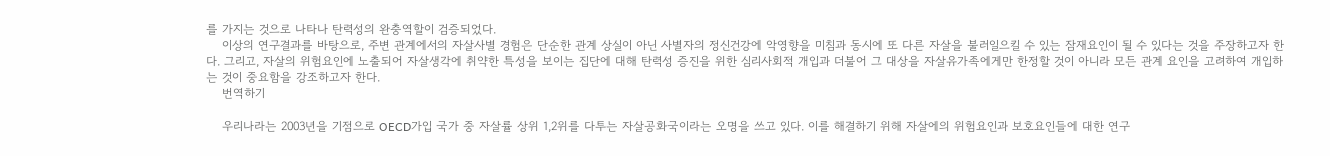를 가지는 것으로 나타나 탄력성의 완충역할이 검증되었다.
    이상의 연구결과를 바탕으로, 주변 관계에서의 자살사별 경험은 단순한 관계 상실이 아닌 사별자의 정신건강에 악영향을 미침과 동시에 또 다른 자살을 불러일으킬 수 있는 잠재요인이 될 수 있다는 것을 주장하고자 한다. 그리고, 자살의 위험요인에 노출되어 자살생각에 취약한 특성을 보이는 집단에 대해 탄력성 증진을 위한 심리사회적 개입과 더불어 그 대상을 자살유가족에게만 한정할 것이 아니라 모든 관계 요인을 고려하여 개입하는 것이 중요함을 강조하고자 한다.
    번역하기

    우리나라는 2003년을 기점으로 OECD가입 국가 중 자살률 상위 1,2위를 다투는 자살공화국이라는 오명을 쓰고 있다. 이를 해결하기 위해 자살에의 위험요인과 보호요인들에 대한 연구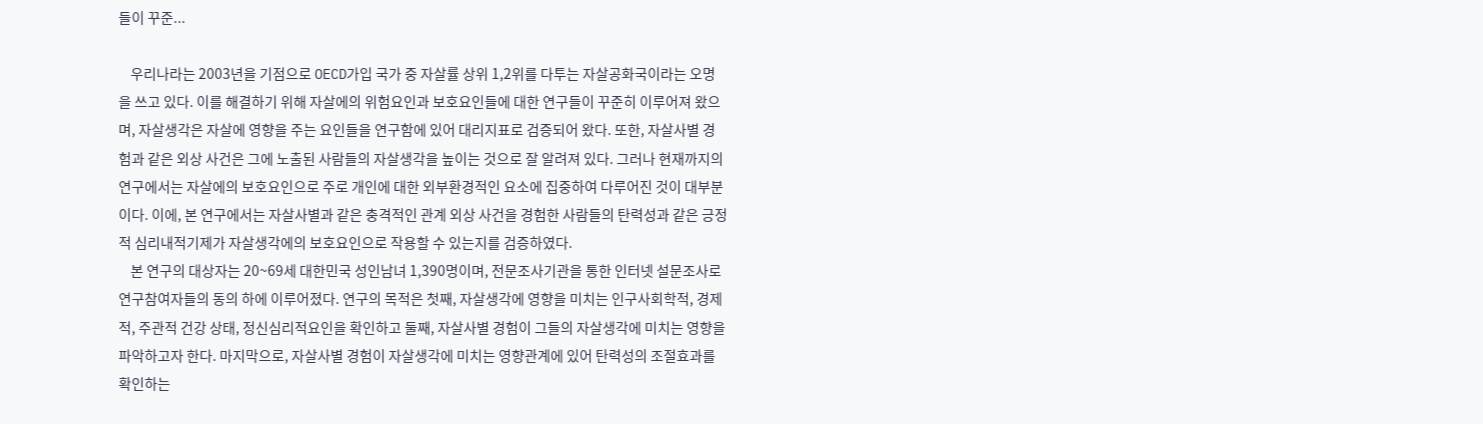들이 꾸준...

    우리나라는 2003년을 기점으로 OECD가입 국가 중 자살률 상위 1,2위를 다투는 자살공화국이라는 오명을 쓰고 있다. 이를 해결하기 위해 자살에의 위험요인과 보호요인들에 대한 연구들이 꾸준히 이루어져 왔으며, 자살생각은 자살에 영향을 주는 요인들을 연구함에 있어 대리지표로 검증되어 왔다. 또한, 자살사별 경험과 같은 외상 사건은 그에 노출된 사람들의 자살생각을 높이는 것으로 잘 알려져 있다. 그러나 현재까지의 연구에서는 자살에의 보호요인으로 주로 개인에 대한 외부환경적인 요소에 집중하여 다루어진 것이 대부분이다. 이에, 본 연구에서는 자살사별과 같은 충격적인 관계 외상 사건을 경험한 사람들의 탄력성과 같은 긍정적 심리내적기제가 자살생각에의 보호요인으로 작용할 수 있는지를 검증하였다.
    본 연구의 대상자는 20~69세 대한민국 성인남녀 1,390명이며, 전문조사기관을 통한 인터넷 설문조사로 연구참여자들의 동의 하에 이루어졌다. 연구의 목적은 첫째, 자살생각에 영향을 미치는 인구사회학적, 경제적, 주관적 건강 상태, 정신심리적요인을 확인하고 둘째, 자살사별 경험이 그들의 자살생각에 미치는 영향을 파악하고자 한다. 마지막으로, 자살사별 경험이 자살생각에 미치는 영향관계에 있어 탄력성의 조절효과를 확인하는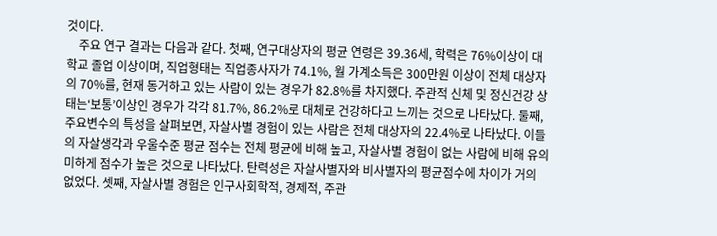것이다.
    주요 연구 결과는 다음과 같다. 첫째, 연구대상자의 평균 연령은 39.36세, 학력은 76%이상이 대학교 졸업 이상이며, 직업형태는 직업종사자가 74.1%, 월 가계소득은 300만원 이상이 전체 대상자의 70%를, 현재 동거하고 있는 사람이 있는 경우가 82.8%를 차지했다. 주관적 신체 및 정신건강 상태는‘보통’이상인 경우가 각각 81.7%, 86.2%로 대체로 건강하다고 느끼는 것으로 나타났다. 둘째, 주요변수의 특성을 살펴보면, 자살사별 경험이 있는 사람은 전체 대상자의 22.4%로 나타났다. 이들의 자살생각과 우울수준 평균 점수는 전체 평균에 비해 높고, 자살사별 경험이 없는 사람에 비해 유의미하게 점수가 높은 것으로 나타났다. 탄력성은 자살사별자와 비사별자의 평균점수에 차이가 거의 없었다. 셋째, 자살사별 경험은 인구사회학적, 경제적, 주관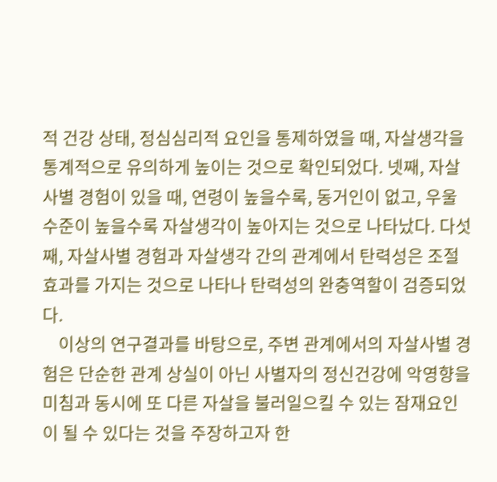적 건강 상태, 정심심리적 요인을 통제하였을 때, 자살생각을 통계적으로 유의하게 높이는 것으로 확인되었다. 넷째, 자살사별 경험이 있을 때, 연령이 높을수록, 동거인이 없고, 우울수준이 높을수록 자살생각이 높아지는 것으로 나타났다. 다섯째, 자살사별 경험과 자살생각 간의 관계에서 탄력성은 조절효과를 가지는 것으로 나타나 탄력성의 완충역할이 검증되었다.
    이상의 연구결과를 바탕으로, 주변 관계에서의 자살사별 경험은 단순한 관계 상실이 아닌 사별자의 정신건강에 악영향을 미침과 동시에 또 다른 자살을 불러일으킬 수 있는 잠재요인이 될 수 있다는 것을 주장하고자 한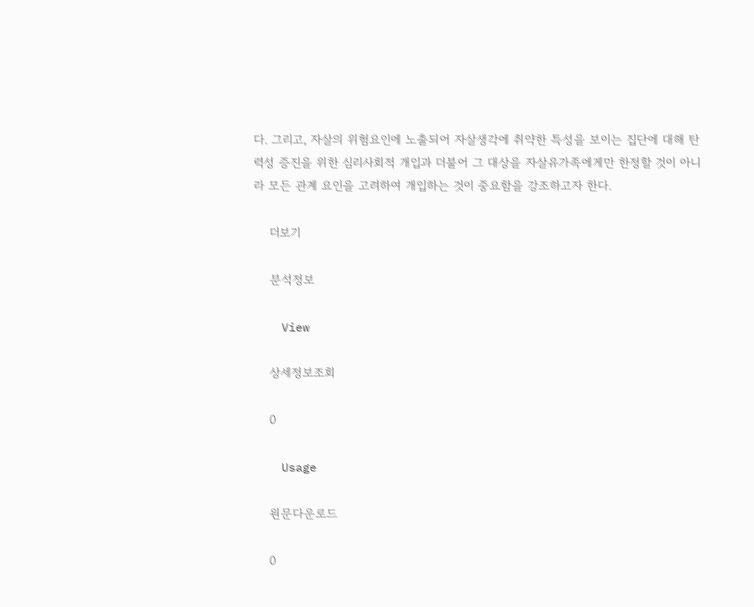다. 그리고, 자살의 위험요인에 노출되어 자살생각에 취약한 특성을 보이는 집단에 대해 탄력성 증진을 위한 심리사회적 개입과 더불어 그 대상을 자살유가족에게만 한정할 것이 아니라 모든 관계 요인을 고려하여 개입하는 것이 중요함을 강조하고자 한다.

    더보기

    분석정보

    View

    상세정보조회

    0

    Usage

    원문다운로드

    0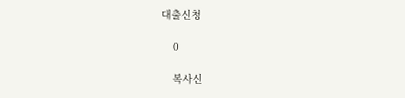대출신청

    0

    복사신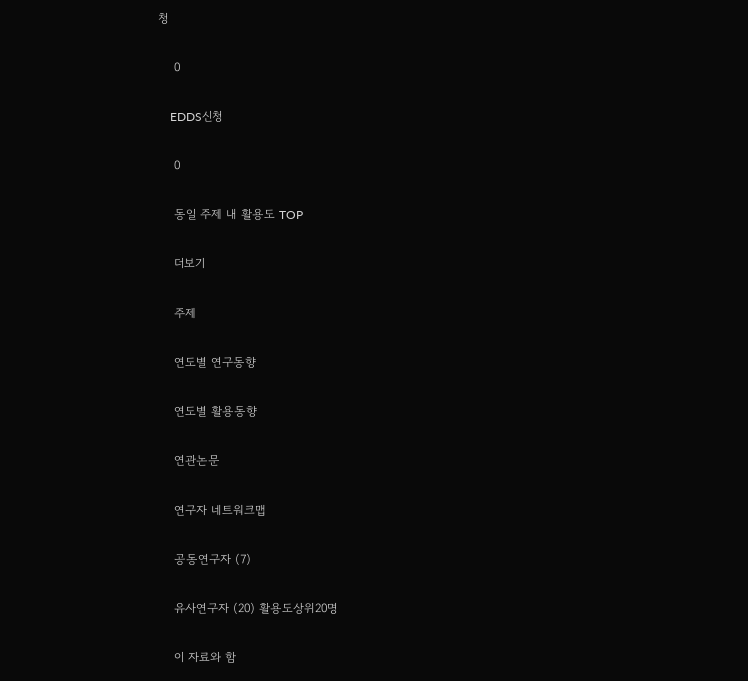청

    0

    EDDS신청

    0

    동일 주제 내 활용도 TOP

    더보기

    주제

    연도별 연구동향

    연도별 활용동향

    연관논문

    연구자 네트워크맵

    공동연구자 (7)

    유사연구자 (20) 활용도상위20명

    이 자료와 함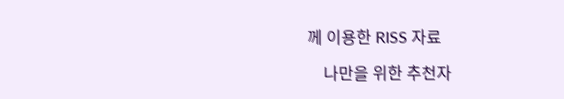께 이용한 RISS 자료

    나만을 위한 추천자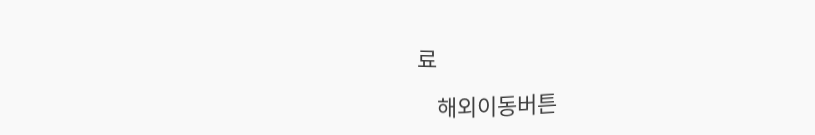료

    해외이동버튼